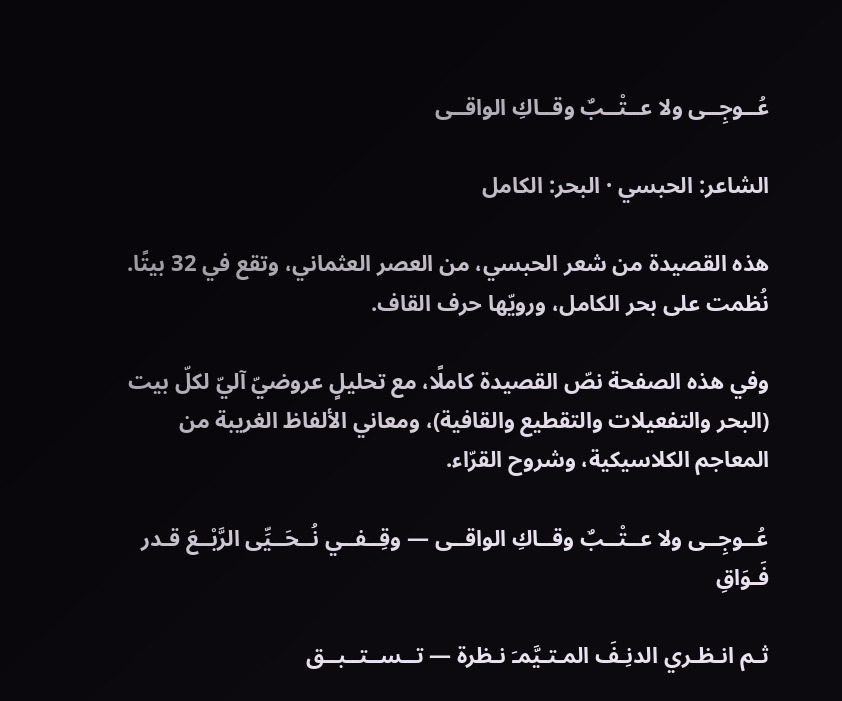عُــوجِــى ولا عــتْــبٌ وقــاكِ الواقــى

الشاعر: الحبسي · البحر: الكامل

هذه القصيدة من شعر الحبسي، من العصر العثماني، وتقع في 32 بيتًا. نُظمت على بحر الكامل، ورويّها حرف القاف.

وفي هذه الصفحة نصّ القصيدة كاملًا، مع تحليلٍ عروضيّ آليّ لكلّ بيت (البحر والتفعيلات والتقطيع والقافية)، ومعاني الألفاظ الغريبة من المعاجم الكلاسيكية، وشروح القرّاء.

عُــوجِــى ولا عــتْــبٌ وقــاكِ الواقــى — وقِــفــي نُــحَــيِّى الرَّبْــعَ قـدر فَـوَاقِ

ثـم انـظـري الدنِـفَ المـتـيَّمـَ نـظرة — تــســتــبــق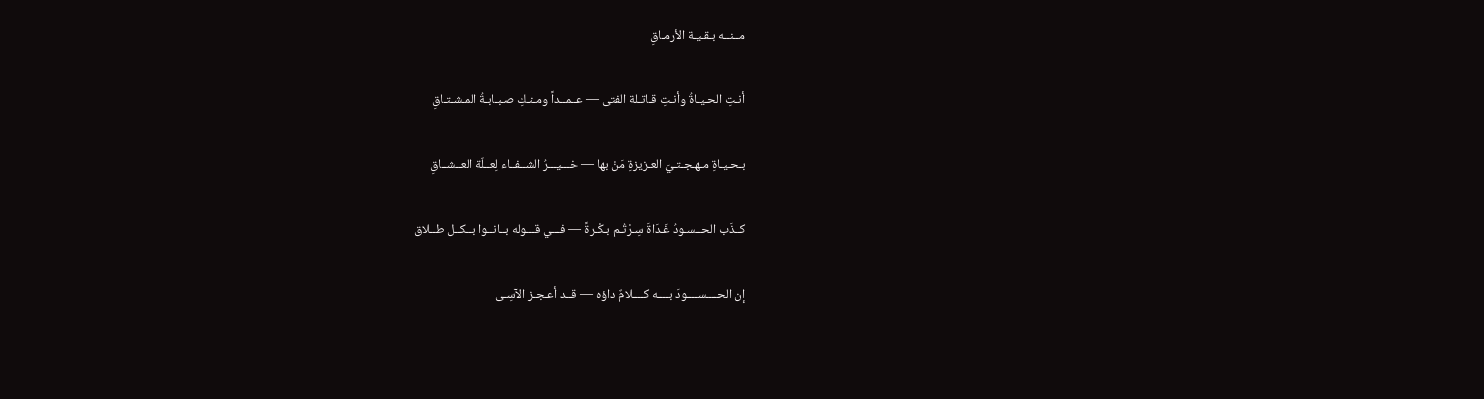مــنــه بـقـيـة الأرمـاقِ

أنـتِ الحـيـاةُ وأنـتِ قـاتـلة الفتى — عــمــداً ومـنـكِ صـبـابـةُ المـشـتـاقِ

بـحـيـاةِ مـهـجـتـيَ العـزيزةِ مَنْ بها — خـــيـــرُ الشــفــاء لِعــلّة العــشــاقِ

كــذَب الحــسـودُ غَـدَاةَ سِـرْتُـم بـكْـرةً — فـــي قـــوله بــانــوا بــكــل طــلاق

إن الحــــســــودَ بــــه كــــلامٌ داؤه — قــد أعـجـز الآسِـى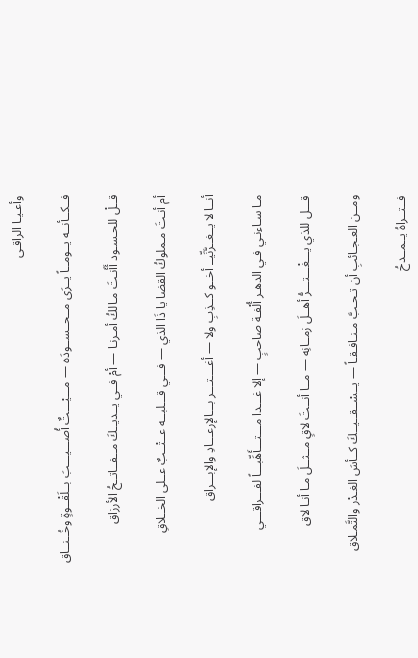وأعـيـا الراقـى

فــكــأنــه يــومــاً يــرَى مــحــســودَه — مـــيْـــتٌ أُصـــيـــبَ بــلَقْــوةٍ وخُــنــاق

قــلْ للحـسـود أَأَنـتَ مـالكُ أمـرنـا — أمْ فــي يــديــكَ مــفــاتــحُ الأرزاق

أم أنـتَ مـملوكُ القضا يا ذَا الذي — فـــي قـــلبــه عــتْــبٌ عــلى الخــلاقِ

أنــا لا يــغــرَّنِّيــ أخــو كــذِبِ ولا — أغــــتـــر بـــالإرعـــادِ والإبـــراق

مـا سـاءنـي فـي الدهـر أُلْفـة صاحبٍ — إلا غـــدا مـــتـــأَهِّبـــاً لفـــراقـــي

قـــل للذي يـــغْـــتـــرُّ أهــلَ زمــانِه — مــا أنــتَ لاقٍ مــثــلَ مـا أنـا لاق

ومــن العـجـائبِ أن تـحـبَّ مـنـافـقـاً — يــسْــقــيــكَ كــأسَ الغـدْر والتَّمـلاق

فــتــراهُ يــمــدحُ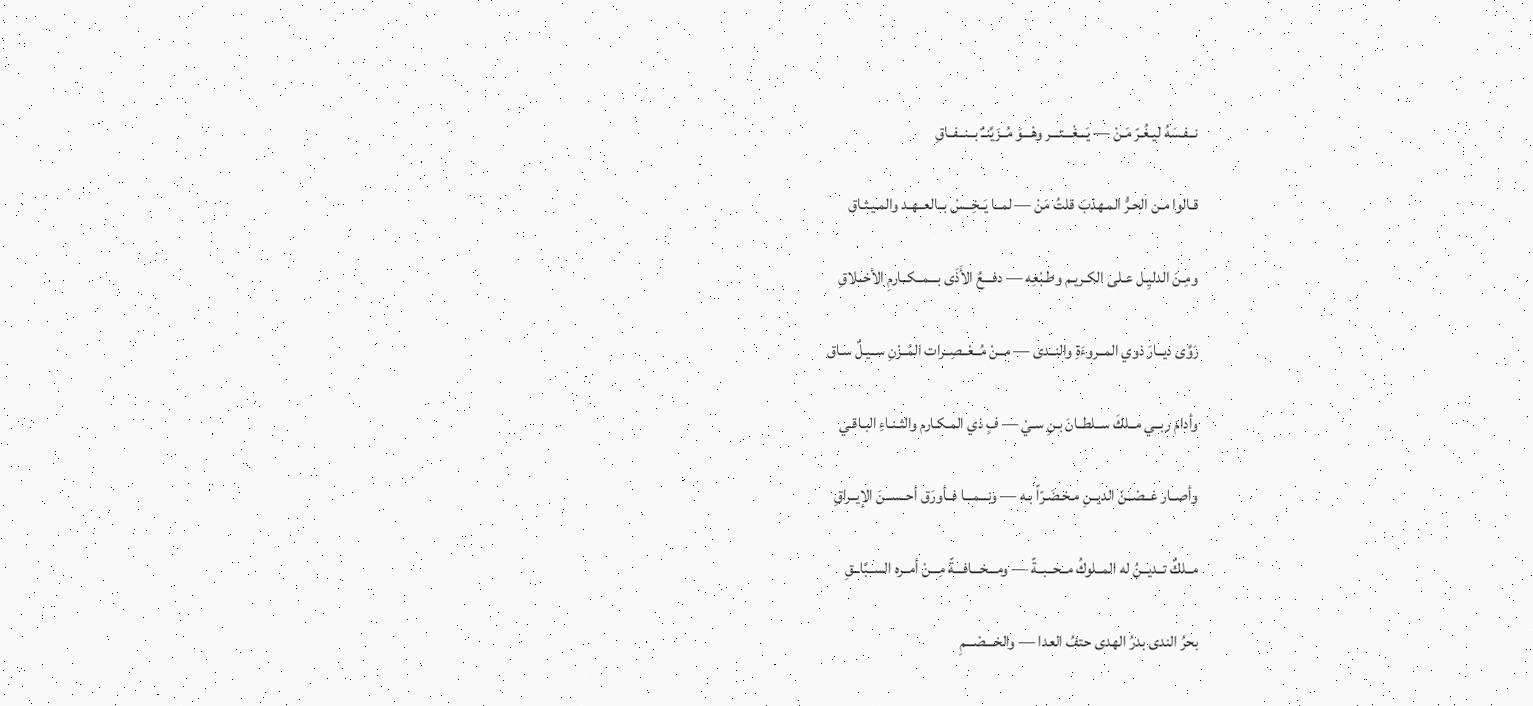نــفـسَهُ ليـغُـرّ مَـنْ — يَـــغْـــتـــر وهْـــوَ مُــزَيَّنــٌ بــنــفــاقِ

قـالوا مـن الحـرُّ المـهذبَ قلتُ مَنْ — لمــا يَــخِــسْ بــالعــهـد والمـيـثـاق

ومِـنَ الدليِـل عـلى الكـريـم وطـبْعِه — دفـــعُ الأَذَى بـــمــكــارمِ الأخــلاقِ

رَوَّى ديــارَ ذوي المــروءَةِ والنــدى — مــنْ مُــعْــصِــرات المُــزْنِ ســيـلٌ سـاق

وأدامَ ربــي مــلكَ ســلطــانَ بـنِ سـيْ — فٍ ذي المـكـارم والثـنـاءِ البـاقـي

وأصــار غــصْــنَ الديــنِ مـخـضَـرّاً بـه — ونـــمـــا فــأورَق أحــســنَ الإيــراقِ

مــلكٌ تــديــنُ له المــلوكُ مــحــبــةً — ومـــخـــافـــةً مِـــنْ أمــره الســبَّاــقِ

بحرُ الندى بدرُ الهدى حتفُ العدا — والخـــصْـــمِ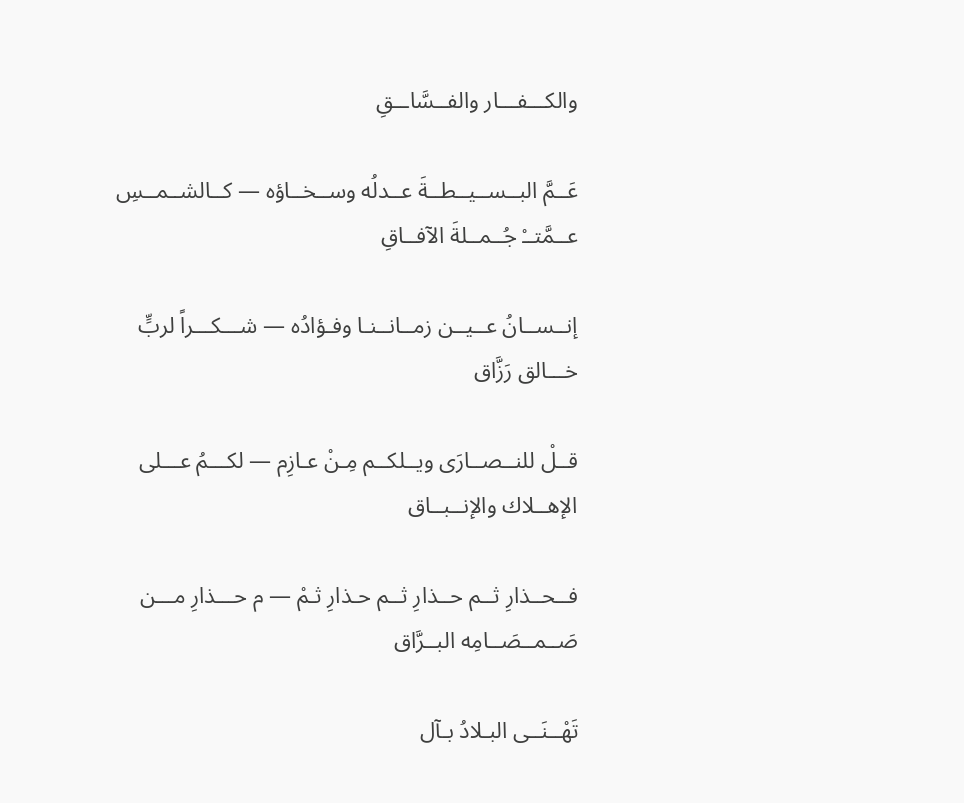والكـــفـــار والفــسَّاــقِ

عَــمَّ البــســيــطــةَ عــدلُه وســخــاؤه — كــالشــمــسِ عــمَّتــْ جُــمــلةَ الآفــاقِ

إنــســانُ عــيــن زمــانــنـا وفـؤادُه — شـــكـــراً لربٍّ خـــالق رَزَّاق

قــلْ للنــصــارَى ويــلكــم مِـنْ عـازِم — لكـــمُ عـــلى الإهــلاك والإنــبــاق

فــحــذارِ ثــم حــذارِ ثــم حـذارِ ثـمْ — م حـــذارِ مـــن صَــمــصَــامِه البــرَّاق

تَهْــنَــى البـلادُ بـآل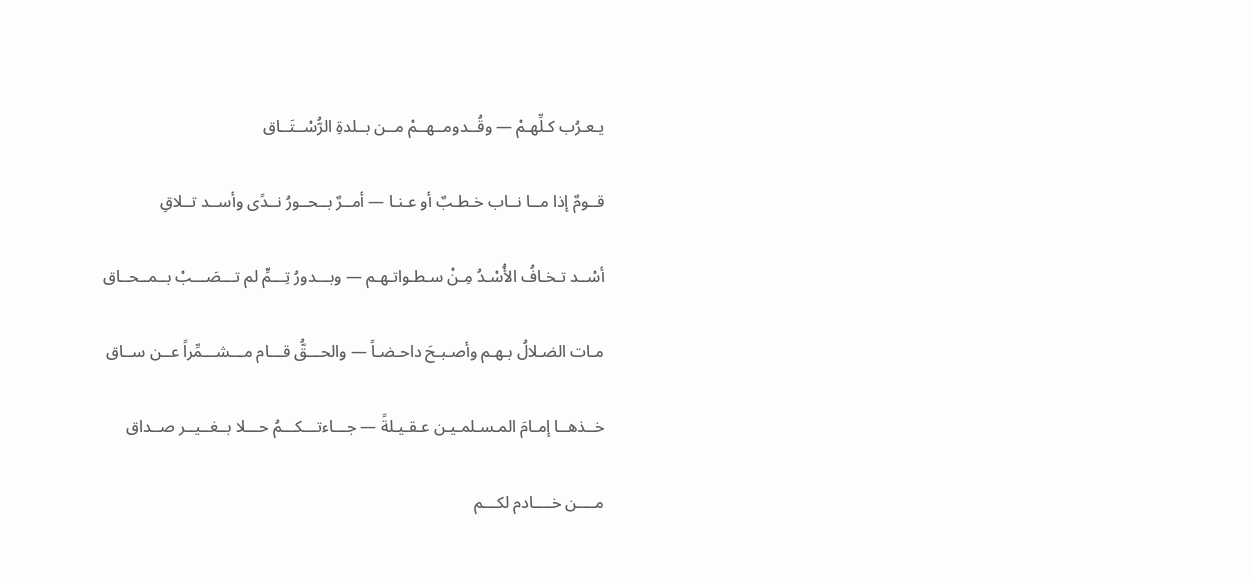يـعـرُب كـلِّهـمْ — وقُــدومــهــمْ مــن بــلدةِ الرُّسْــتَــاق

قــومٌ إذا مــا نــاب خـطـبٌ أو عـنـا — أمــرٌ بــحــورُ نــدًى وأســد تــلاقِ

أسْــد تـخـافُ الأُسْـدُ مِـنْ سـطـواتـهـم — وبـــدورُ تِـــمٍّ لم تـــصَـــبْ بــمــحــاق

مـات الضـلالُ بـهـم وأصـبـحَ داحـضـاً — والحـــقُّ قـــام مـــشـــمِّراً عــن ســاق

خــذهــا إمـامَ المـسـلمـيـن عـقـيـلةً — جـــاءتـــكـــمُ حـــلا بــغــيــر صــداق

مــــن خــــادم لكـــم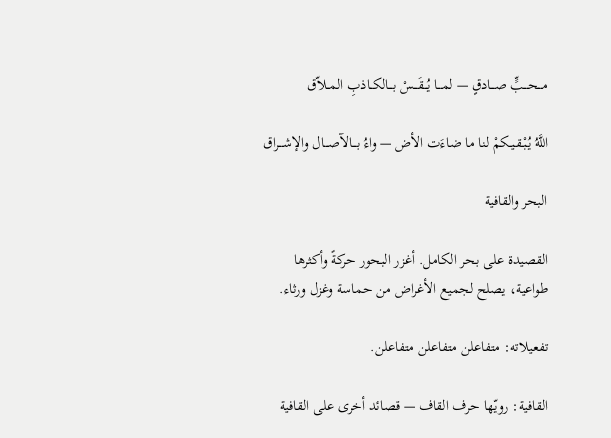مـــحـــبٍّ صـــادقٍ — لمـــا يُـــقَـــسْ بـــالكــاذبِ المــلاّق

اللَّهُ يُـبْـقـيـكمْ لنا ما ضاءَت الأض — واءُ بـــالآصـــال والإشـــراق

البحر والقافية

القصيدة على بحر الكامل. أغزر البحور حركةً وأكثرها طواعية، يصلح لجميع الأغراض من حماسة وغزل ورثاء.

تفعيلاته: متفاعلن متفاعلن متفاعلن.

القافية: رويّها حرف القاف — قصائد أخرى على القافية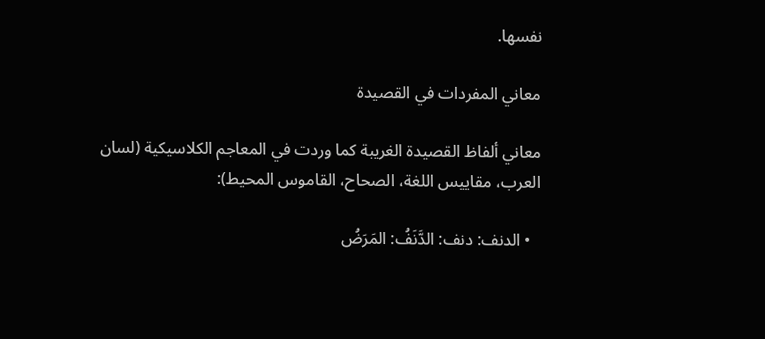نفسها.

معاني المفردات في القصيدة

معاني ألفاظ القصيدة الغريبة كما وردت في المعاجم الكلاسيكية (لسان العرب، مقاييس اللغة، الصحاح، القاموس المحيط):

  • الدنف: دنف: الدَّنَفُ: المَرَضُ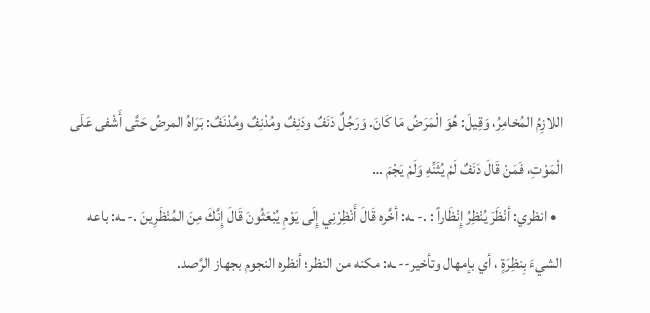اللازِمُ المُخامِرُ، وَقِيلَ: هُوَ الْمَرَضُ مَا كَانَ. وَرَجُلٌ دَنَفٌ ودَنِفٌ ومُدْنِفٌ ومُدْنَفٌ: بَرَاهُ المرضُ حَتَّى أَشْفى عَلَى الْمَوْتِ، فَمَنْ قَالَ دَنَفٌ لَمْ يُثَنِّهِ وَلَمْ يَجْمَ …
  • انظري: أنْظَرَ يُنْظِرُ إِنْظَاراً : .- ـه: أخَّره قَالَ أَنْظِرْنِي إِلَى يَوْمِ يُبْعَثُونَ قَالَ إِنَّكَ مِنَ المُنْظَرِينَ .- ـه: باعه الشيءَ بِنظِرَةٍ ، أي بإمهال وتأخير-- ـه: مكنه من النظر؛ أنظره النجوم بجهاز الرَّصد.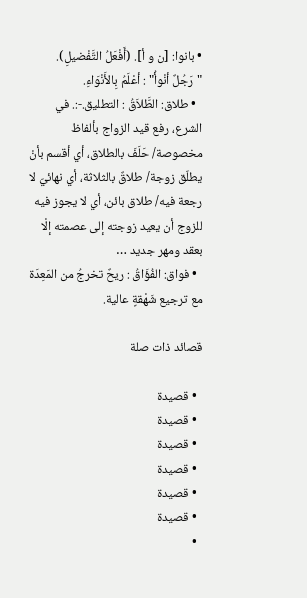• بانوا: [ن و أ]. (أَفْعَلُ التَّفْضيلِ). "رَجُلٌ أنْوأُ" : أعْلَمُ بِالأَنْوَاءِ.
  • طلاق: الطَّلاَقُ : التطليق.-:. في الشرع، رفع قيد الزواج بألفاظ مخصوصة/ حَلَفَ بالطلاق، أي أقسم بأنْ يطلّق زوجة/ طلاقٌ بالثلاثة، أي نهائيّ لا رجعة فيه/ طلاق بائن، أي لا يجوز فيه للزوج أن يعيد زوجته إلى عصمته إلْا بعقد ومهر جديد …
  • فواق: الفُؤَاقُ : ريحٌ تخرجُ من المَعِدَة مع ترجيع شَهْقةٍ عالية.

قصائد ذات صلة

  • قصيدة
  • قصيدة
  • قصيدة
  • قصيدة
  • قصيدة
  • قصيدة
  •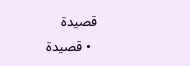قصيدة
  • قصيدة